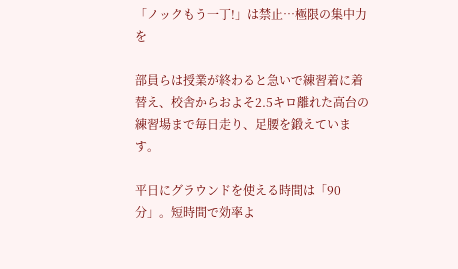「ノックもう一丁!」は禁止…極限の集中力を

部員らは授業が終わると急いで練習着に着替え、校舎からおよそ2.5キロ離れた高台の練習場まで毎日走り、足腰を鍛えています。

平日にグラウンドを使える時間は「90分」。短時間で効率よ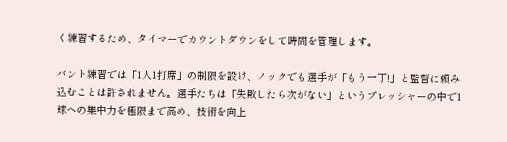く練習するため、タイマーでカウントダウンをして時間を管理します。

バント練習では「1人1打席」の制限を設け、ノックでも選手が「もう一丁!」と監督に頼み込むことは許されません。選手たちは「失敗したら次がない」というプレッシャーの中で1球への集中力を極限まで高め、技術を向上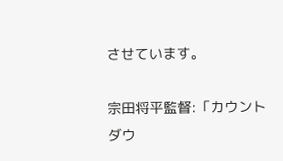させています。

宗田将平監督:「カウントダウ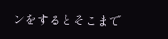ンをするとそこまで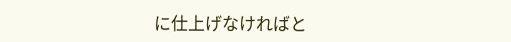に仕上げなければと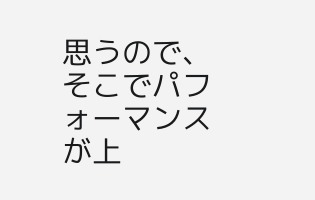思うので、そこでパフォーマンスが上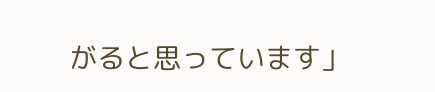がると思っています」